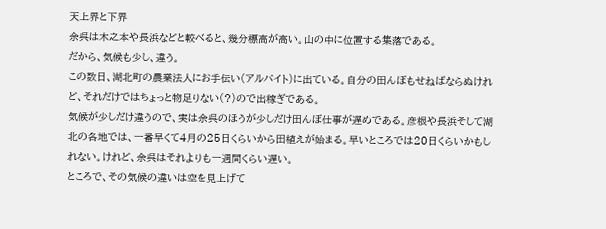天上界と下界
余呉は木之本や長浜などと較べると、幾分標高が高い。山の中に位置する集落である。
だから、気候も少し、違う。
この数日、湖北町の農業法人にお手伝い(アルバイト)に出ている。自分の田んぼもせねばならぬけれど、それだけではちょっと物足りない(?)ので出稼ぎである。
気候が少しだけ違うので、実は余呉のほうが少しだけ田んぼ仕事が遅めである。彦根や長浜そして湖北の各地では、一番早くて4月の25日くらいから田植えが始まる。早いところでは20日くらいかもしれない。けれど、余呉はそれよりも一週間くらい遅い。
ところで、その気候の違いは空を見上げて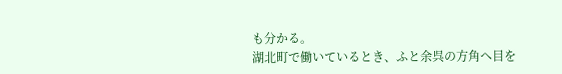も分かる。
湖北町で働いているとき、ふと余呉の方角へ目を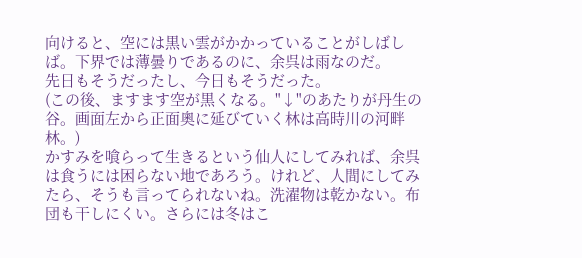向けると、空には黒い雲がかかっていることがしばしば。下界では薄曇りであるのに、余呉は雨なのだ。
先日もそうだったし、今日もそうだった。
(この後、ますます空が黒くなる。"↓"のあたりが丹生の谷。画面左から正面奧に延びていく林は高時川の河畔林。)
かすみを喰らって生きるという仙人にしてみれば、余呉は食うには困らない地であろう。けれど、人間にしてみたら、そうも言ってられないね。洗濯物は乾かない。布団も干しにくい。さらには冬はこ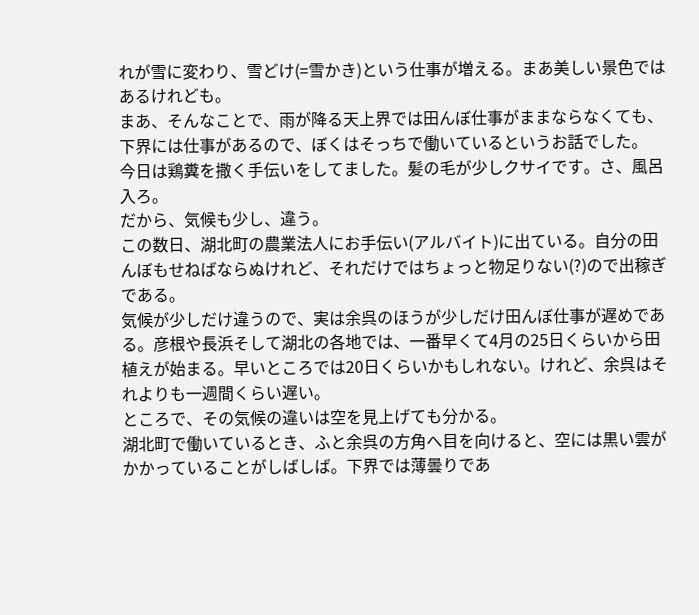れが雪に変わり、雪どけ(=雪かき)という仕事が増える。まあ美しい景色ではあるけれども。
まあ、そんなことで、雨が降る天上界では田んぼ仕事がままならなくても、下界には仕事があるので、ぼくはそっちで働いているというお話でした。
今日は鶏糞を撒く手伝いをしてました。髪の毛が少しクサイです。さ、風呂入ろ。
だから、気候も少し、違う。
この数日、湖北町の農業法人にお手伝い(アルバイト)に出ている。自分の田んぼもせねばならぬけれど、それだけではちょっと物足りない(?)ので出稼ぎである。
気候が少しだけ違うので、実は余呉のほうが少しだけ田んぼ仕事が遅めである。彦根や長浜そして湖北の各地では、一番早くて4月の25日くらいから田植えが始まる。早いところでは20日くらいかもしれない。けれど、余呉はそれよりも一週間くらい遅い。
ところで、その気候の違いは空を見上げても分かる。
湖北町で働いているとき、ふと余呉の方角へ目を向けると、空には黒い雲がかかっていることがしばしば。下界では薄曇りであ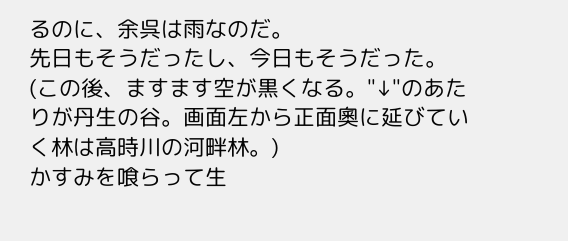るのに、余呉は雨なのだ。
先日もそうだったし、今日もそうだった。
(この後、ますます空が黒くなる。"↓"のあたりが丹生の谷。画面左から正面奧に延びていく林は高時川の河畔林。)
かすみを喰らって生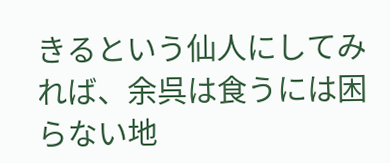きるという仙人にしてみれば、余呉は食うには困らない地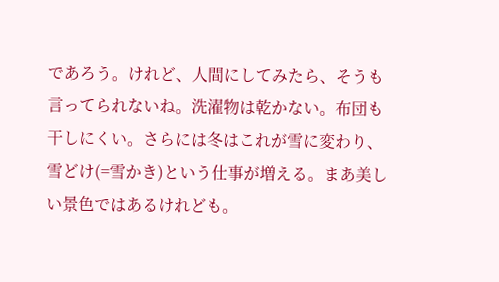であろう。けれど、人間にしてみたら、そうも言ってられないね。洗濯物は乾かない。布団も干しにくい。さらには冬はこれが雪に変わり、雪どけ(=雪かき)という仕事が増える。まあ美しい景色ではあるけれども。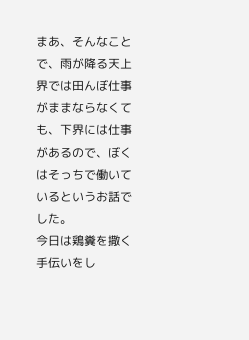まあ、そんなことで、雨が降る天上界では田んぼ仕事がままならなくても、下界には仕事があるので、ぼくはそっちで働いているというお話でした。
今日は鶏糞を撒く手伝いをし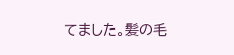てました。髪の毛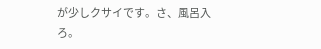が少しクサイです。さ、風呂入ろ。